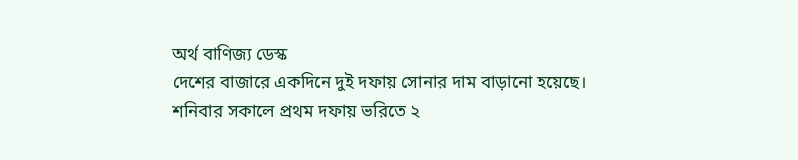অর্থ বাণিজ্য ডেস্ক
দেশের বাজারে একদিনে দুই দফায় সোনার দাম বাড়ানো হয়েছে। শনিবার সকালে প্রথম দফায় ভরিতে ২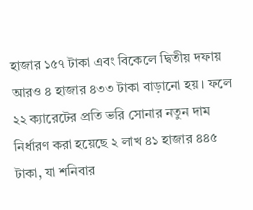হাজার ১৫৭ টাকা এবং বিকেলে দ্বিতীয় দফায় আরও ৪ হাজার ৪৩৩ টাকা বাড়ানো হয়। ফলে ২২ ক্যারেটের প্রতি ভরি সোনার নতুন দাম নির্ধারণ করা হয়েছে ২ লাখ ৪১ হাজার ৪৪৫ টাকা, যা শনিবার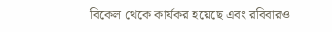বিকেল থেকে কার্যকর হয়েছে এবং রবিবারও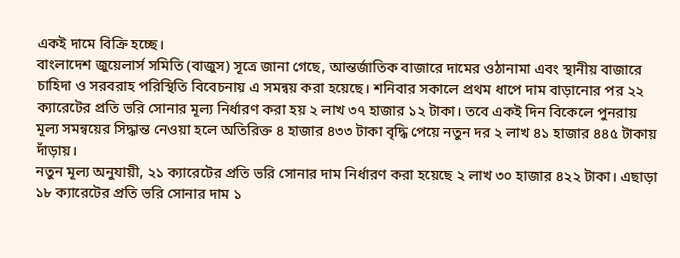একই দামে বিক্রি হচ্ছে।
বাংলাদেশ জুয়েলার্স সমিতি (বাজুস) সূত্রে জানা গেছে, আন্তর্জাতিক বাজারে দামের ওঠানামা এবং স্থানীয় বাজারে চাহিদা ও সরবরাহ পরিস্থিতি বিবেচনায় এ সমন্বয় করা হয়েছে। শনিবার সকালে প্রথম ধাপে দাম বাড়ানোর পর ২২ ক্যারেটের প্রতি ভরি সোনার মূল্য নির্ধারণ করা হয় ২ লাখ ৩৭ হাজার ১২ টাকা। তবে একই দিন বিকেলে পুনরায় মূল্য সমন্বয়ের সিদ্ধান্ত নেওয়া হলে অতিরিক্ত ৪ হাজার ৪৩৩ টাকা বৃদ্ধি পেয়ে নতুন দর ২ লাখ ৪১ হাজার ৪৪৫ টাকায় দাঁড়ায়।
নতুন মূল্য অনুযায়ী, ২১ ক্যারেটের প্রতি ভরি সোনার দাম নির্ধারণ করা হয়েছে ২ লাখ ৩০ হাজার ৪২২ টাকা। এছাড়া ১৮ ক্যারেটের প্রতি ভরি সোনার দাম ১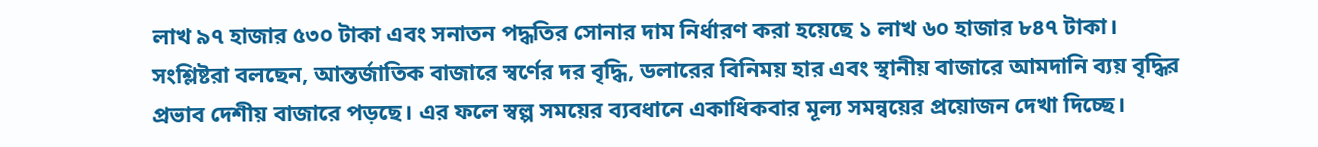লাখ ৯৭ হাজার ৫৩০ টাকা এবং সনাতন পদ্ধতির সোনার দাম নির্ধারণ করা হয়েছে ১ লাখ ৬০ হাজার ৮৪৭ টাকা।
সংশ্লিষ্টরা বলছেন, আন্তর্জাতিক বাজারে স্বর্ণের দর বৃদ্ধি, ডলারের বিনিময় হার এবং স্থানীয় বাজারে আমদানি ব্যয় বৃদ্ধির প্রভাব দেশীয় বাজারে পড়ছে। এর ফলে স্বল্প সময়ের ব্যবধানে একাধিকবার মূল্য সমন্বয়ের প্রয়োজন দেখা দিচ্ছে।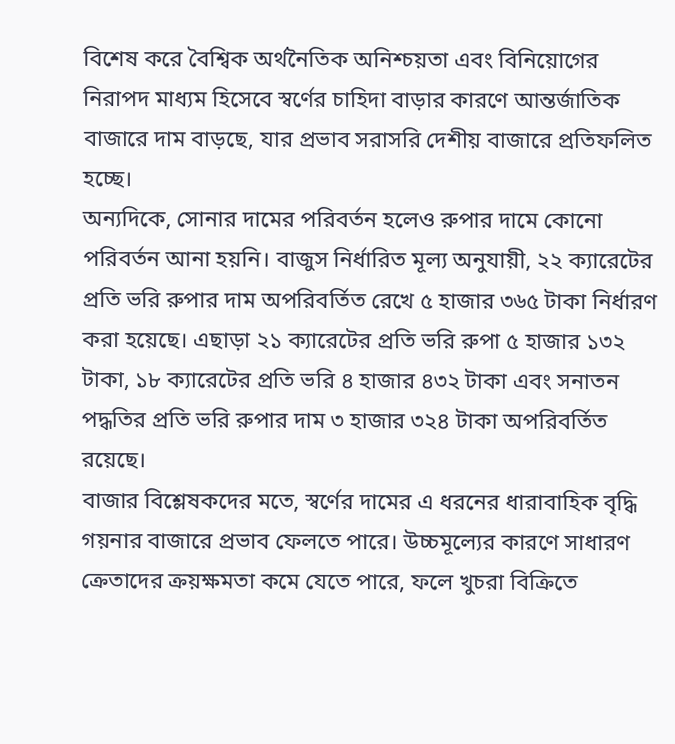বিশেষ করে বৈশ্বিক অর্থনৈতিক অনিশ্চয়তা এবং বিনিয়োগের নিরাপদ মাধ্যম হিসেবে স্বর্ণের চাহিদা বাড়ার কারণে আন্তর্জাতিক বাজারে দাম বাড়ছে, যার প্রভাব সরাসরি দেশীয় বাজারে প্রতিফলিত হচ্ছে।
অন্যদিকে, সোনার দামের পরিবর্তন হলেও রুপার দামে কোনো পরিবর্তন আনা হয়নি। বাজুস নির্ধারিত মূল্য অনুযায়ী, ২২ ক্যারেটের প্রতি ভরি রুপার দাম অপরিবর্তিত রেখে ৫ হাজার ৩৬৫ টাকা নির্ধারণ করা হয়েছে। এছাড়া ২১ ক্যারেটের প্রতি ভরি রুপা ৫ হাজার ১৩২ টাকা, ১৮ ক্যারেটের প্রতি ভরি ৪ হাজার ৪৩২ টাকা এবং সনাতন পদ্ধতির প্রতি ভরি রুপার দাম ৩ হাজার ৩২৪ টাকা অপরিবর্তিত রয়েছে।
বাজার বিশ্লেষকদের মতে, স্বর্ণের দামের এ ধরনের ধারাবাহিক বৃদ্ধি গয়নার বাজারে প্রভাব ফেলতে পারে। উচ্চমূল্যের কারণে সাধারণ ক্রেতাদের ক্রয়ক্ষমতা কমে যেতে পারে, ফলে খুচরা বিক্রিতে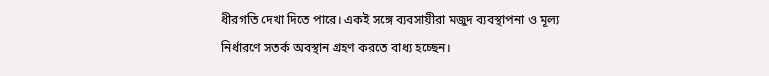ধীরগতি দেখা দিতে পারে। একই সঙ্গে ব্যবসায়ীরা মজুদ ব্যবস্থাপনা ও মূল্য নির্ধারণে সতর্ক অবস্থান গ্রহণ করতে বাধ্য হচ্ছেন।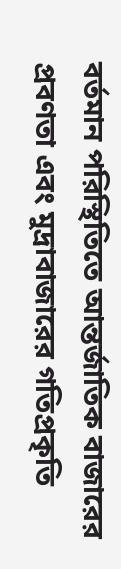বর্তমান পরিস্থিতিতে আন্তর্জাতিক বাজারের প্রবণতা এবং মুদ্রাবাজারের গতিপ্রকৃতি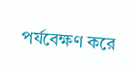পর্যবেক্ষণ করে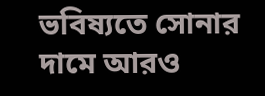ভবিষ্যতে সোনার দামে আরও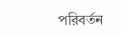পরিবর্তন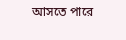আসতে পারে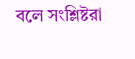বলে সংশ্লিষ্টরা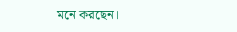মনে করছেন।